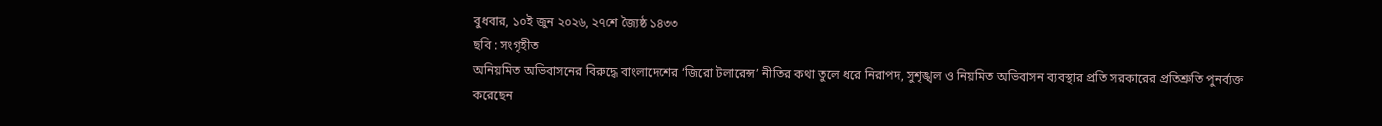বুধবার, ১০ই জুন ২০২৬, ২৭শে জ্যৈষ্ঠ ১৪৩৩
ছবি : সংগৃহীত
অনিয়মিত অভিবাসনের বিরুদ্ধে বাংলাদেশের ‘জিরো টলারেন্স’ নীতির কথা তুলে ধরে নিরাপদ, সুশৃঙ্খল ও নিয়মিত অভিবাসন ব্যবস্থার প্রতি সরকারের প্রতিশ্রুতি পুনর্ব্যক্ত করেছেন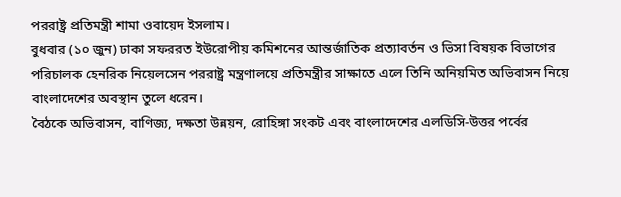পররাষ্ট্র প্রতিমন্ত্রী শামা ওবায়েদ ইসলাম।
বুধবার (১০ জুন) ঢাকা সফররত ইউরোপীয় কমিশনের আন্তর্জাতিক প্রত্যাবর্তন ও ভিসা বিষয়ক বিভাগের পরিচালক হেনরিক নিয়েলসেন পররাষ্ট্র মন্ত্রণালয়ে প্রতিমন্ত্রীর সাক্ষাতে এলে তিনি অনিয়মিত অভিবাসন নিয়ে বাংলাদেশের অবস্থান তুলে ধরেন।
বৈঠকে অভিবাসন, বাণিজ্য, দক্ষতা উন্নয়ন, রোহিঙ্গা সংকট এবং বাংলাদেশের এলডিসি-উত্তর পর্বের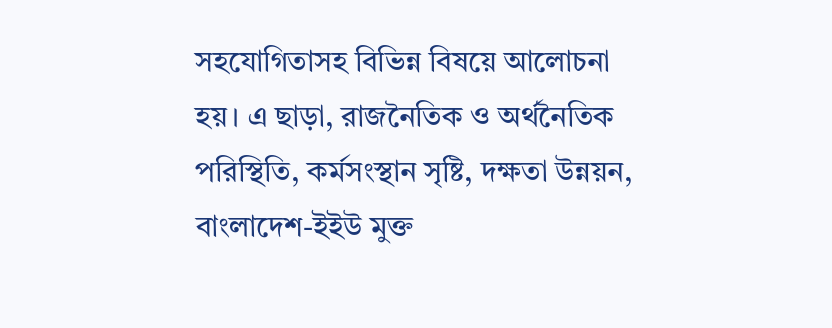সহযোগিতাসহ বিভিন্ন বিষয়ে আলোচনা হয়। এ ছাড়া, রাজনৈতিক ও অর্থনৈতিক পরিস্থিতি, কর্মসংস্থান সৃষ্টি, দক্ষতা উন্নয়ন, বাংলাদেশ-ইইউ মুক্ত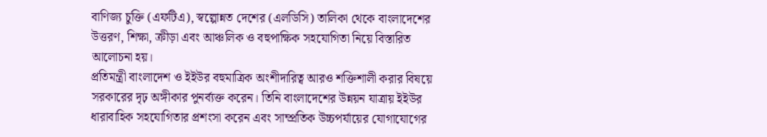বাণিজ্য চুক্তি (এফটিএ), স্বল্পোন্নত দেশের (এলডিসি) তালিকা থেকে বাংলাদেশের উত্তরণ, শিক্ষা, ক্রীড়া এবং আঞ্চলিক ও বহুপাক্ষিক সহযোগিতা নিয়ে বিস্তারিত আলোচনা হয়।
প্রতিমন্ত্রী বাংলাদেশ ও ইইউর বহুমাত্রিক অংশীদারিত্ব আরও শক্তিশালী করার বিষয়ে সরকারের দৃঢ় অঙ্গীকার পুনর্ব্যক্ত করেন। তিনি বাংলাদেশের উন্নয়ন যাত্রায় ইইউর ধারাবাহিক সহযোগিতার প্রশংসা করেন এবং সাম্প্রতিক উচ্চপর্যায়ের যোগাযোগের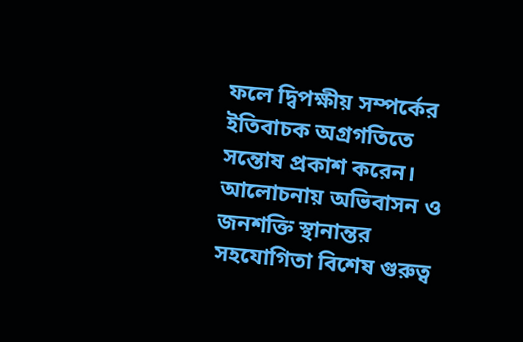ফলে দ্বিপক্ষীয় সম্পর্কের ইতিবাচক অগ্রগতিতে সন্তোষ প্রকাশ করেন।
আলোচনায় অভিবাসন ও জনশক্তি স্থানান্তর সহযোগিতা বিশেষ গুরুত্ব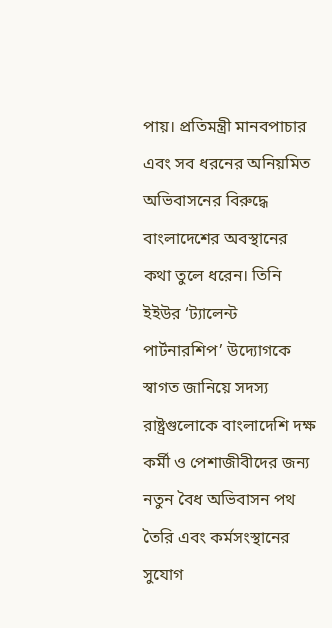পায়। প্রতিমন্ত্রী মানবপাচার এবং সব ধরনের অনিয়মিত অভিবাসনের বিরুদ্ধে বাংলাদেশের অবস্থানের কথা তুলে ধরেন। তিনি ইইউর ‘ট্যালেন্ট পার্টনারশিপ’ উদ্যোগকে স্বাগত জানিয়ে সদস্য রাষ্ট্রগুলোকে বাংলাদেশি দক্ষ কর্মী ও পেশাজীবীদের জন্য নতুন বৈধ অভিবাসন পথ তৈরি এবং কর্মসংস্থানের সুযোগ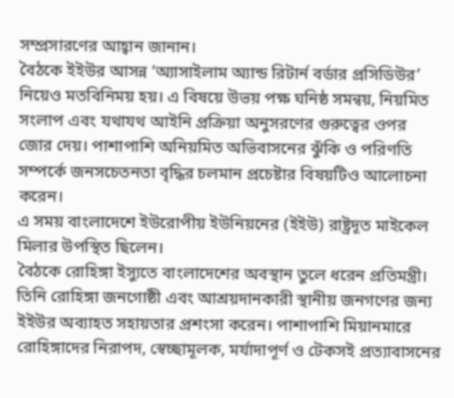সম্প্রসারণের আহ্বান জানান।
বৈঠকে ইইউর আসন্ন ‘অ্যাসাইলাম অ্যান্ড রিটার্ন বর্ডার প্রসিডিউর’ নিয়েও মতবিনিময় হয়। এ বিষয়ে উভয় পক্ষ ঘনিষ্ঠ সমন্বয়, নিয়মিত সংলাপ এবং যথাযথ আইনি প্রক্রিয়া অনুসরণের গুরুত্বের ওপর জোর দেয়। পাশাপাশি অনিয়মিত অভিবাসনের ঝুঁকি ও পরিণতি সম্পর্কে জনসচেতনতা বৃদ্ধির চলমান প্রচেষ্টার বিষয়টিও আলোচনা করেন।
এ সময় বাংলাদেশে ইউরোপীয় ইউনিয়নের (ইইউ) রাষ্ট্রদূত মাইকেল মিলার উপস্থিত ছিলেন।
বৈঠকে রোহিঙ্গা ইস্যুতে বাংলাদেশের অবস্থান তুলে ধরেন প্রতিমন্ত্রী। তিনি রোহিঙ্গা জনগোষ্ঠী এবং আশ্রয়দানকারী স্থানীয় জনগণের জন্য ইইউর অব্যাহত সহায়তার প্রশংসা করেন। পাশাপাশি মিয়ানমারে রোহিঙ্গাদের নিরাপদ, স্বেচ্ছামূলক, মর্যাদাপূর্ণ ও টেকসই প্রত্যাবাসনের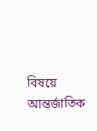বিষয়ে আন্তর্জাতিক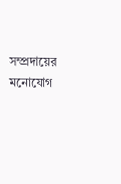সম্প্রদায়ের মনোযোগ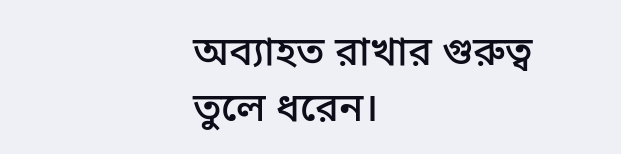অব্যাহত রাখার গুরুত্ব তুলে ধরেন।